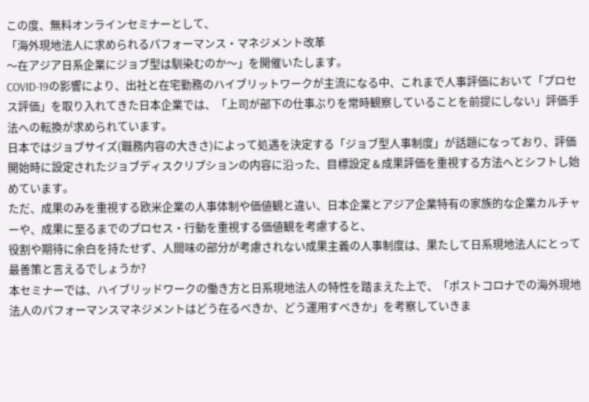この度、無料オンラインセミナーとして、
「海外現地法人に求められるパフォーマンス・マネジメント改革
〜在アジア日系企業にジョブ型は馴染むのか〜」を開催いたします。
COVID-19の影響により、出社と在宅勤務のハイブリットワークが主流になる中、これまで人事評価において「プロセス評価」を取り入れてきた日本企業では、「上司が部下の仕事ぶりを常時観察していることを前提にしない」評価手法への転換が求められています。
日本ではジョブサイズ(職務内容の大きさ)によって処遇を決定する「ジョブ型人事制度」が話題になっており、評価開始時に設定されたジョブディスクリプションの内容に沿った、目標設定 & 成果評価を重視する方法へとシフトし始めています。
ただ、成果のみを重視する欧米企業の人事体制や価値観と違い、日本企業とアジア企業特有の家族的な企業カルチャーや、成果に至るまでのプロセス・行動を重視する価値観を考慮すると、
役割や期待に余白を持たせず、人間味の部分が考慮されない成果主義の人事制度は、果たして日系現地法人にとって最善策と言えるでしょうか?
本セミナーでは、ハイブリッドワークの働き方と日系現地法人の特性を踏まえた上で、「ポストコロナでの海外現地法人のパフォーマンスマネジメントはどう在るべきか、どう運用すべきか」を考察していきま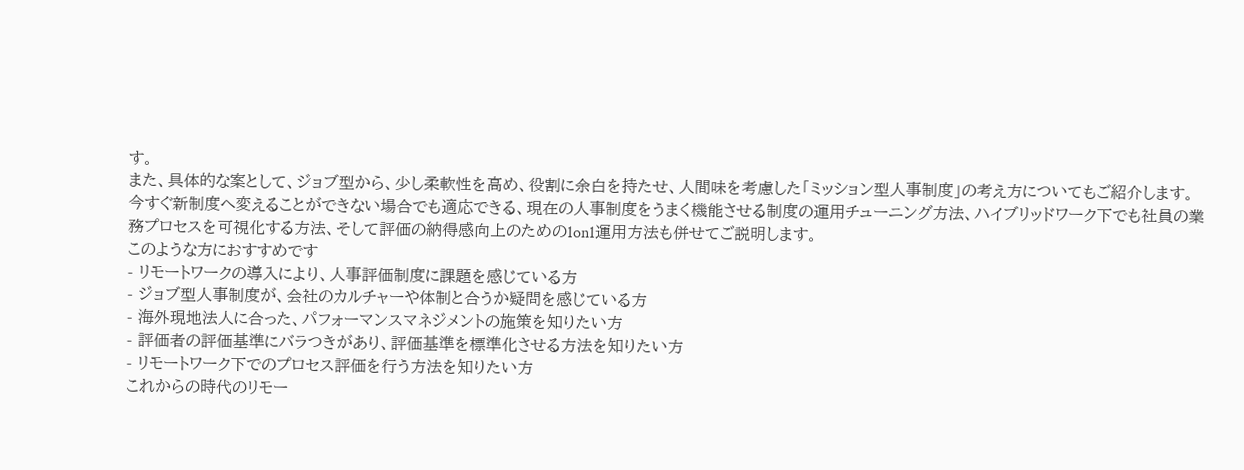す。
また、具体的な案として、ジョブ型から、少し柔軟性を高め、役割に余白を持たせ、人間味を考慮した「ミッション型人事制度」の考え方についてもご紹介します。
今すぐ新制度へ変えることができない場合でも適応できる、現在の人事制度をうまく機能させる制度の運用チューニング方法、ハイブリッドワーク下でも社員の業務プロセスを可視化する方法、そして評価の納得感向上のための1on1運用方法も併せてご説明します。
このような方におすすめです
- リモートワークの導入により、人事評価制度に課題を感じている方
- ジョブ型人事制度が、会社のカルチャーや体制と合うか疑問を感じている方
- 海外現地法人に合った、パフォーマンスマネジメントの施策を知りたい方
- 評価者の評価基準にバラつきがあり、評価基準を標準化させる方法を知りたい方
- リモートワーク下でのプロセス評価を行う方法を知りたい方
これからの時代のリモー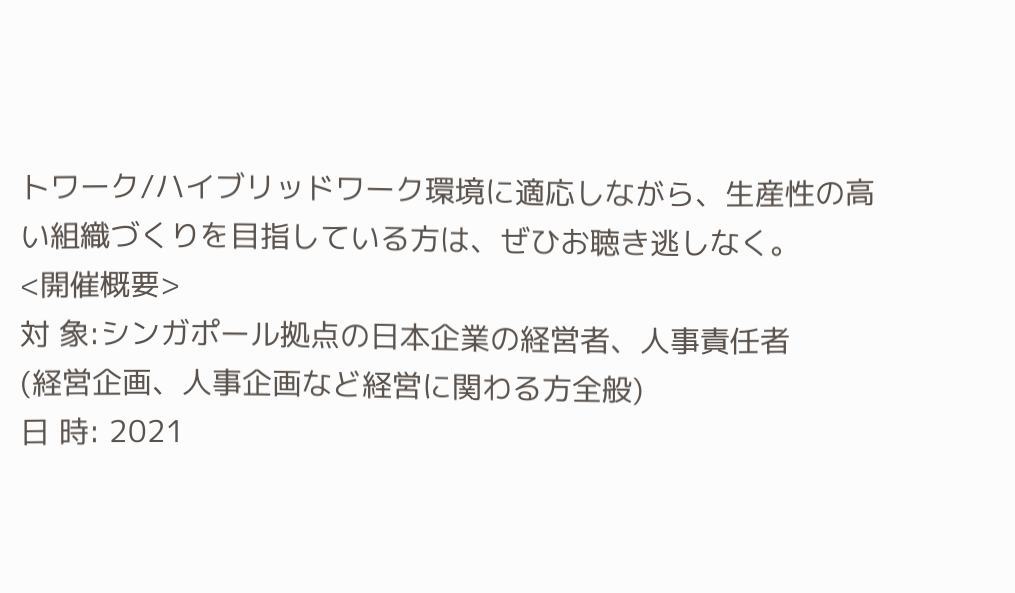トワーク/ハイブリッドワーク環境に適応しながら、生産性の高い組織づくりを目指している方は、ぜひお聴き逃しなく。
<開催概要>
対 象:シンガポール拠点の日本企業の経営者、人事責任者
(経営企画、人事企画など経営に関わる方全般)
日 時: 2021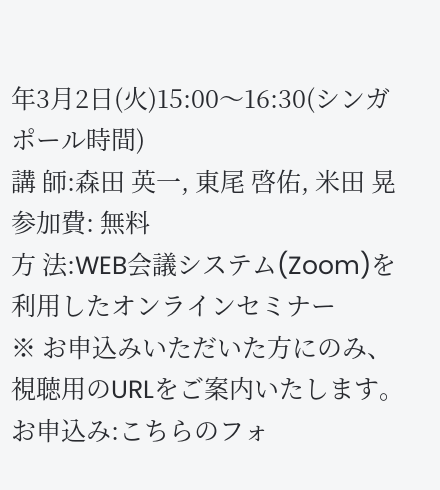年3月2日(火)15:00〜16:30(シンガポール時間)
講 師:森田 英一, 東尾 啓佑, 米田 晃
参加費: 無料
方 法:WEB会議システム(Zoom)を利用したオンラインセミナー
※ お申込みいただいた方にのみ、視聴用のURLをご案内いたします。
お申込み:こちらのフォ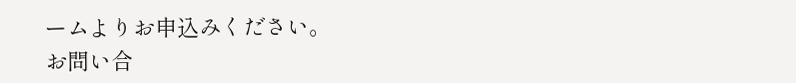ームよりお申込みください。
お問い合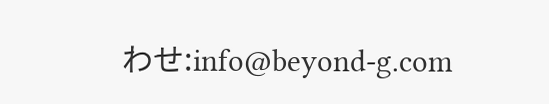わせ:info@beyond-g.com